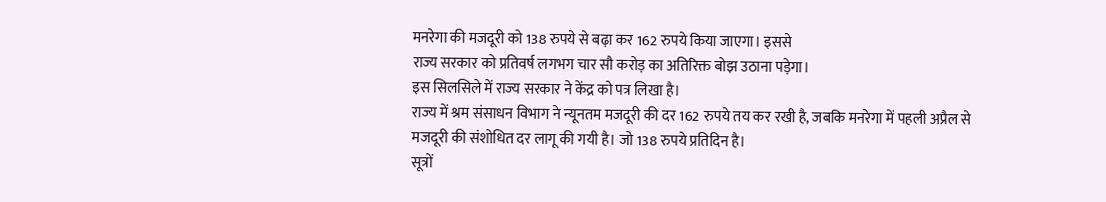मनरेगा की मजदूरी को 138 रुपये से बढ़ा कर 162 रुपये किया जाएगा। इससे
राज्य सरकार को प्रतिवर्ष लगभग चार सौ करोड़ का अतिरिक्त बोझ उठाना पड़ेगा।
इस सिलसिले में राज्य सरकार ने केंद्र को पत्र लिखा है।
राज्य में श्रम संसाधन विभाग ने न्यूनतम मजदूरी की दर 162 रुपये तय कर रखी है, जबकि मनरेगा में पहली अप्रैल से मजदूरी की संशोधित दर लागू की गयी है। जो 138 रुपये प्रतिदिन है।
सूत्रों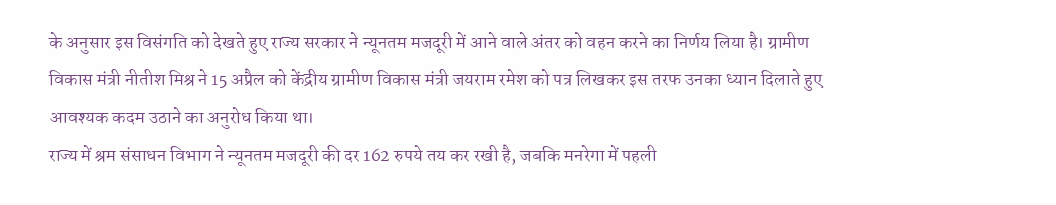के अनुसार इस विसंगति को देखते हुए राज्य सरकार ने न्यूनतम मजदूरी में आने वाले अंतर को वहन करने का निर्णय लिया है। ग्रामीण विकास मंत्री नीतीश मिश्र ने 15 अप्रैल को केंद्रीय ग्रामीण विकास मंत्री जयराम रमेश को पत्र लिखकर इस तरफ उनका ध्यान दिलाते हुए आवश्यक कदम उठाने का अनुरोध किया था।
राज्य में श्रम संसाधन विभाग ने न्यूनतम मजदूरी की दर 162 रुपये तय कर रखी है, जबकि मनरेगा में पहली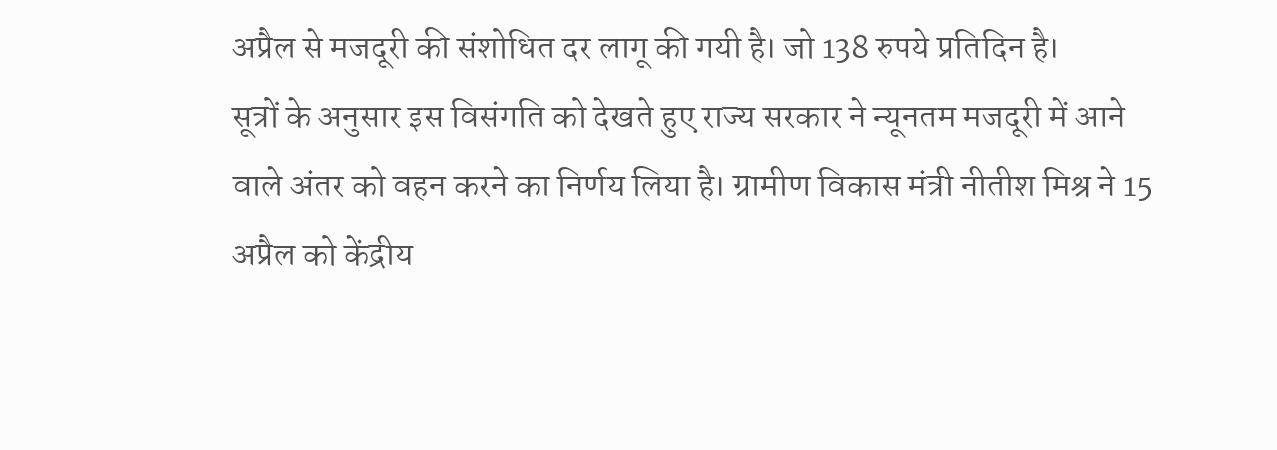अप्रैल से मजदूरी की संशोधित दर लागू की गयी है। जो 138 रुपये प्रतिदिन है।
सूत्रों के अनुसार इस विसंगति को देखते हुए राज्य सरकार ने न्यूनतम मजदूरी में आने वाले अंतर को वहन करने का निर्णय लिया है। ग्रामीण विकास मंत्री नीतीश मिश्र ने 15 अप्रैल को केंद्रीय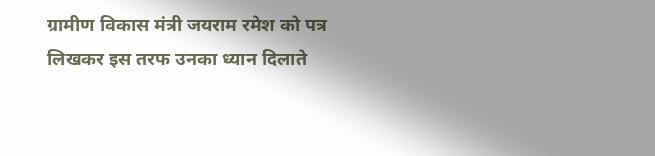ग्रामीण विकास मंत्री जयराम रमेश को पत्र लिखकर इस तरफ उनका ध्यान दिलाते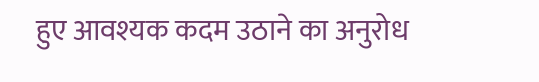हुए आवश्यक कदम उठाने का अनुरोध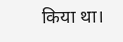किया था।